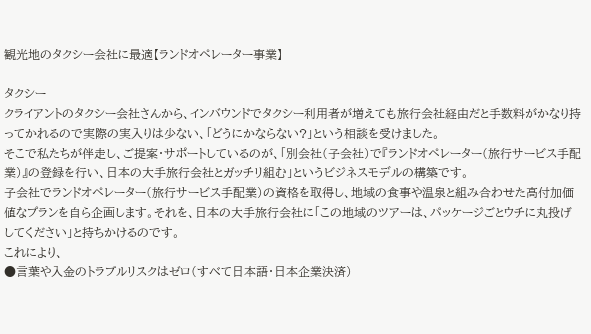観光地のタクシー会社に最適【ランドオペレーター事業】

タクシー
クライアントのタクシー会社さんから、インバウンドでタクシー利用者が増えても旅行会社経由だと手数料がかなり持ってかれるので実際の実入りは少ない、「どうにかならない?」という相談を受けました。
そこで私たちが伴走し、ご提案・サポートしているのが、「別会社(子会社)で『ランドオペレーター(旅行サービス手配業)』の登録を行い、日本の大手旅行会社とガッチリ組む」というビジネスモデルの構築です。
子会社でランドオペレーター(旅行サービス手配業)の資格を取得し、地域の食事や温泉と組み合わせた高付加価値なプランを自ら企画します。それを、日本の大手旅行会社に「この地域のツアーは、パッケージごとウチに丸投げしてください」と持ちかけるのです。
これにより、
●言葉や入金のトラブルリスクはゼロ(すべて日本語・日本企業決済)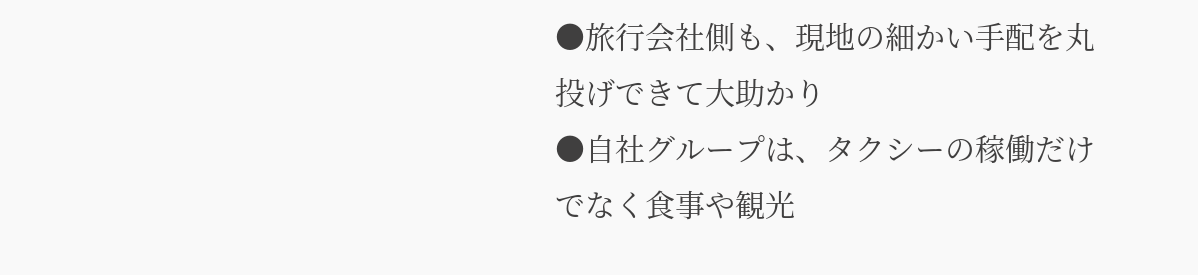●旅行会社側も、現地の細かい手配を丸投げできて大助かり
●自社グループは、タクシーの稼働だけでなく食事や観光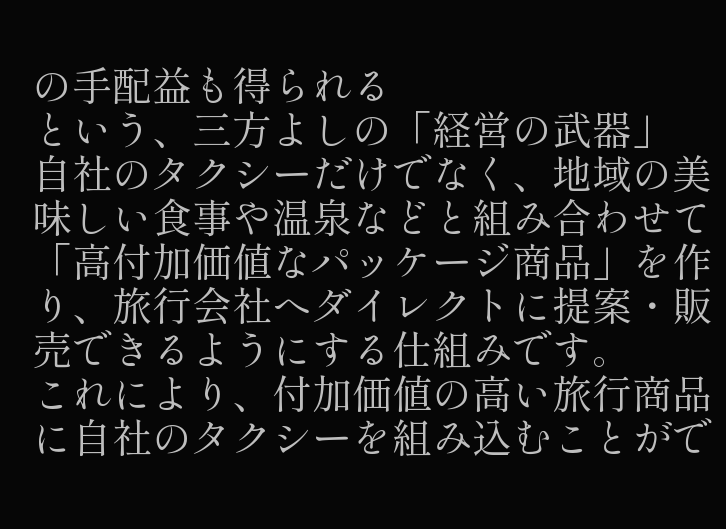の手配益も得られる
という、三方よしの「経営の武器」
自社のタクシーだけでなく、地域の美味しい食事や温泉などと組み合わせて「高付加価値なパッケージ商品」を作り、旅行会社へダイレクトに提案・販売できるようにする仕組みです。
これにより、付加価値の高い旅行商品に自社のタクシーを組み込むことがで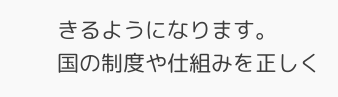きるようになります。
国の制度や仕組みを正しく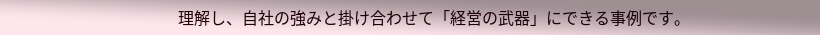理解し、自社の強みと掛け合わせて「経営の武器」にできる事例です。